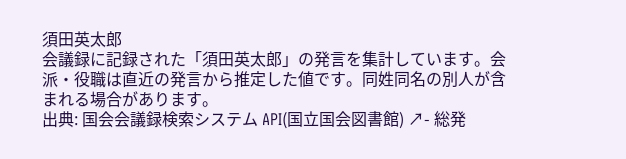須田英太郎
会議録に記録された「須田英太郎」の発言を集計しています。会派・役職は直近の発言から推定した値です。同姓同名の別人が含まれる場合があります。
出典: 国会会議録検索システム API(国立国会図書館) ↗- 総発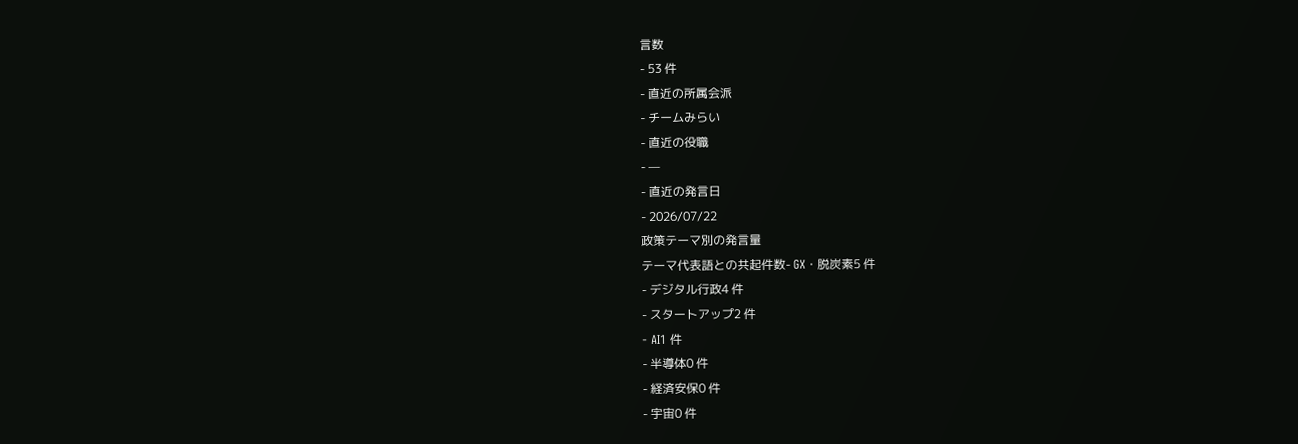言数
- 53 件
- 直近の所属会派
- チームみらい
- 直近の役職
- —
- 直近の発言日
- 2026/07/22
政策テーマ別の発言量
テーマ代表語との共起件数- GX・脱炭素5 件
- デジタル行政4 件
- スタートアップ2 件
- AI1 件
- 半導体0 件
- 経済安保0 件
- 宇宙0 件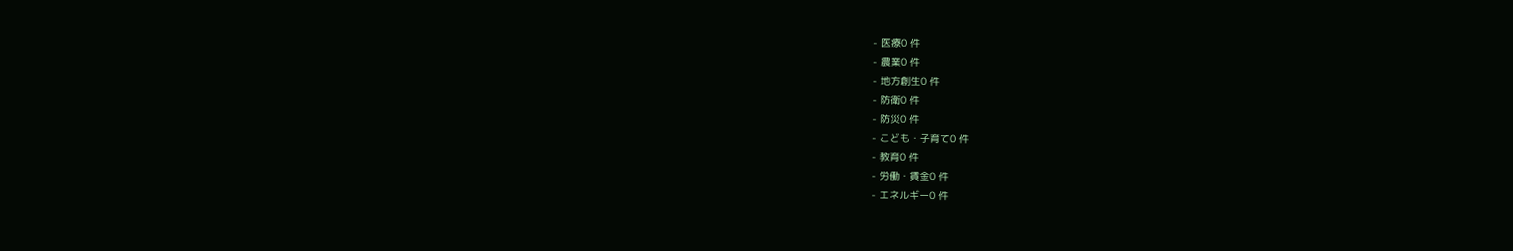- 医療0 件
- 農業0 件
- 地方創生0 件
- 防衛0 件
- 防災0 件
- こども・子育て0 件
- 教育0 件
- 労働・賃金0 件
- エネルギー0 件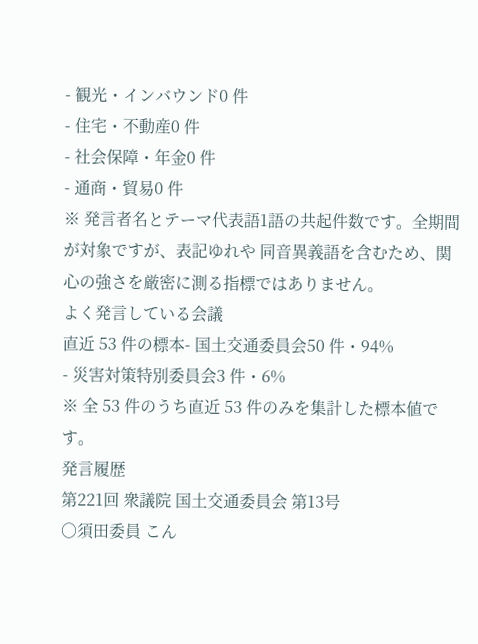- 観光・インバウンド0 件
- 住宅・不動産0 件
- 社会保障・年金0 件
- 通商・貿易0 件
※ 発言者名とテーマ代表語1語の共起件数です。全期間が対象ですが、表記ゆれや 同音異義語を含むため、関心の強さを厳密に測る指標ではありません。
よく発言している会議
直近 53 件の標本- 国土交通委員会50 件・94%
- 災害対策特別委員会3 件・6%
※ 全 53 件のうち直近 53 件のみを集計した標本値です。
発言履歴
第221回 衆議院 国土交通委員会 第13号
○須田委員 こん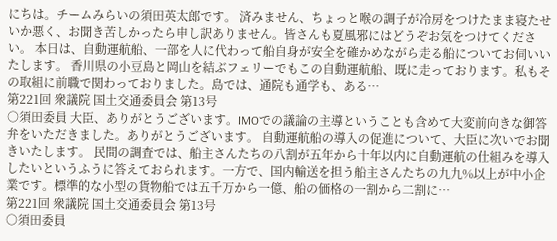にちは。チームみらいの須田英太郎です。 済みません、ちょっと喉の調子が冷房をつけたまま寝たせいか悪く、お聞き苦しかったら申し訳ありません。皆さんも夏風邪にはどうぞお気をつけてください。 本日は、自動運航船、一部を人に代わって船自身が安全を確かめながら走る船についてお伺いいたします。 香川県の小豆島と岡山を結ぶフェリーでもこの自動運航船、既に走っております。私もその取組に前職で関わっておりました。島では、通院も通学も、ある…
第221回 衆議院 国土交通委員会 第13号
○須田委員 大臣、ありがとうございます。IMOでの議論の主導ということも含めて大変前向きな御答弁をいただきました。ありがとうございます。 自動運航船の導入の促進について、大臣に次いでお聞きいたします。 民間の調査では、船主さんたちの八割が五年から十年以内に自動運航の仕組みを導入したいというふうに答えておられます。一方で、国内輸送を担う船主さんたちの九九%以上が中小企業です。標準的な小型の貨物船では五千万から一億、船の価格の一割から二割に…
第221回 衆議院 国土交通委員会 第13号
○須田委員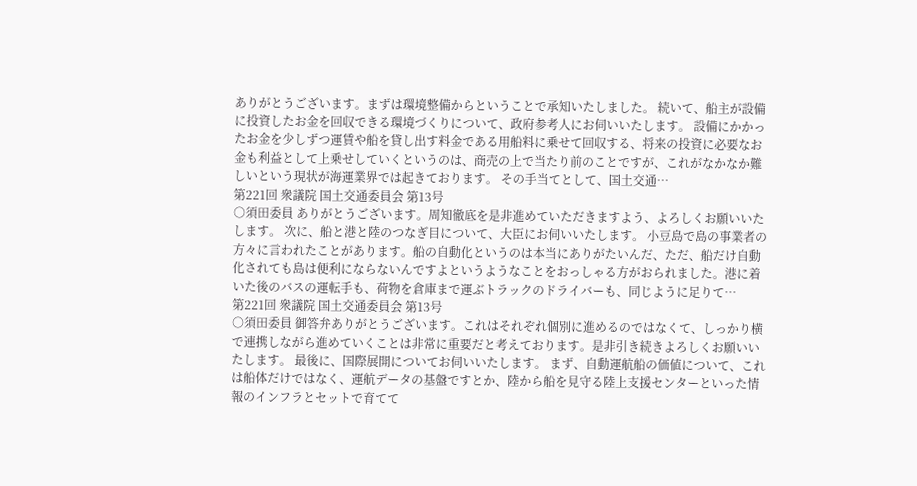ありがとうございます。まずは環境整備からということで承知いたしました。 続いて、船主が設備に投資したお金を回収できる環境づくりについて、政府参考人にお伺いいたします。 設備にかかったお金を少しずつ運賃や船を貸し出す料金である用船料に乗せて回収する、将来の投資に必要なお金も利益として上乗せしていくというのは、商売の上で当たり前のことですが、これがなかなか難しいという現状が海運業界では起きております。 その手当てとして、国土交通…
第221回 衆議院 国土交通委員会 第13号
○須田委員 ありがとうございます。周知徹底を是非進めていただきますよう、よろしくお願いいたします。 次に、船と港と陸のつなぎ目について、大臣にお伺いいたします。 小豆島で島の事業者の方々に言われたことがあります。船の自動化というのは本当にありがたいんだ、ただ、船だけ自動化されても島は便利にならないんですよというようなことをおっしゃる方がおられました。港に着いた後のバスの運転手も、荷物を倉庫まで運ぶトラックのドライバーも、同じように足りて…
第221回 衆議院 国土交通委員会 第13号
○須田委員 御答弁ありがとうございます。これはそれぞれ個別に進めるのではなくて、しっかり横で連携しながら進めていくことは非常に重要だと考えております。是非引き続きよろしくお願いいたします。 最後に、国際展開についてお伺いいたします。 まず、自動運航船の価値について、これは船体だけではなく、運航データの基盤ですとか、陸から船を見守る陸上支援センターといった情報のインフラとセットで育てて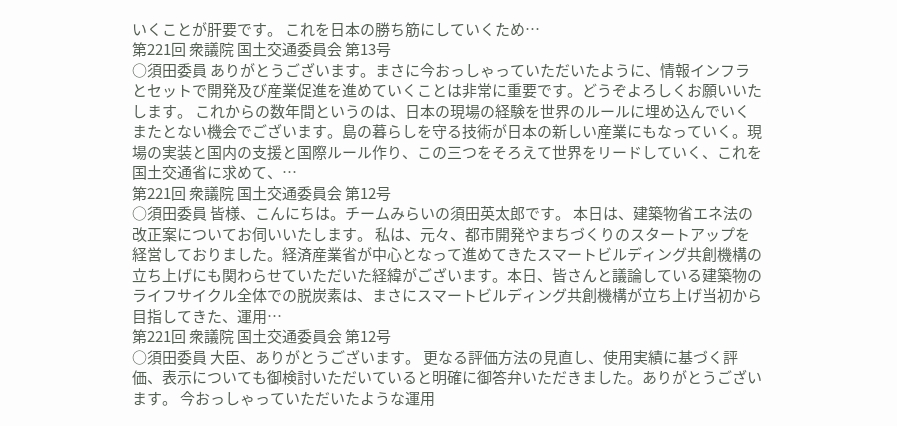いくことが肝要です。 これを日本の勝ち筋にしていくため…
第221回 衆議院 国土交通委員会 第13号
○須田委員 ありがとうございます。まさに今おっしゃっていただいたように、情報インフラとセットで開発及び産業促進を進めていくことは非常に重要です。どうぞよろしくお願いいたします。 これからの数年間というのは、日本の現場の経験を世界のルールに埋め込んでいくまたとない機会でございます。島の暮らしを守る技術が日本の新しい産業にもなっていく。現場の実装と国内の支援と国際ルール作り、この三つをそろえて世界をリードしていく、これを国土交通省に求めて、…
第221回 衆議院 国土交通委員会 第12号
○須田委員 皆様、こんにちは。チームみらいの須田英太郎です。 本日は、建築物省エネ法の改正案についてお伺いいたします。 私は、元々、都市開発やまちづくりのスタートアップを経営しておりました。経済産業省が中心となって進めてきたスマートビルディング共創機構の立ち上げにも関わらせていただいた経緯がございます。本日、皆さんと議論している建築物のライフサイクル全体での脱炭素は、まさにスマートビルディング共創機構が立ち上げ当初から目指してきた、運用…
第221回 衆議院 国土交通委員会 第12号
○須田委員 大臣、ありがとうございます。 更なる評価方法の見直し、使用実績に基づく評価、表示についても御検討いただいていると明確に御答弁いただきました。ありがとうございます。 今おっしゃっていただいたような運用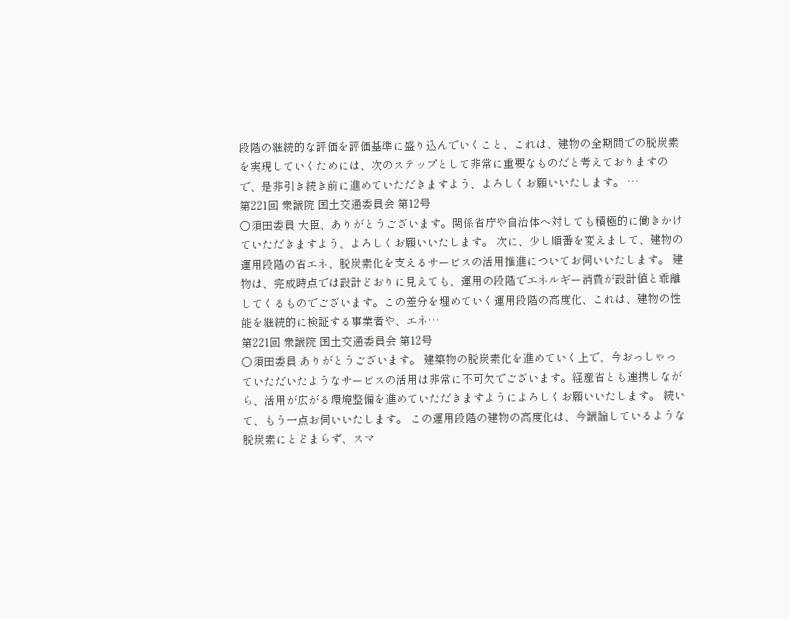段階の継続的な評価を評価基準に盛り込んでいくこと、これは、建物の全期間での脱炭素を実現していくためには、次のステップとして非常に重要なものだと考えておりますので、是非引き続き前に進めていただきますよう、よろしくお願いいたします。 …
第221回 衆議院 国土交通委員会 第12号
○須田委員 大臣、ありがとうございます。関係省庁や自治体へ対しても積極的に働きかけていただきますよう、よろしくお願いいたします。 次に、少し順番を変えまして、建物の運用段階の省エネ、脱炭素化を支えるサービスの活用推進についてお伺いいたします。 建物は、完成時点では設計どおりに見えても、運用の段階でエネルギー消費が設計値と乖離してくるものでございます。この差分を埋めていく運用段階の高度化、これは、建物の性能を継続的に検証する事業者や、エネ…
第221回 衆議院 国土交通委員会 第12号
○須田委員 ありがとうございます。 建築物の脱炭素化を進めていく上で、今おっしゃっていただいたようなサービスの活用は非常に不可欠でございます。経産省とも連携しながら、活用が広がる環境整備を進めていただきますようによろしくお願いいたします。 続いて、もう一点お伺いいたします。 この運用段階の建物の高度化は、今議論しているような脱炭素にとどまらず、スマ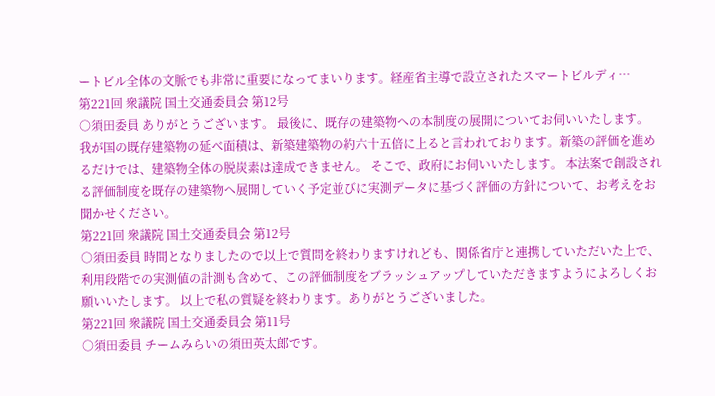ートビル全体の文脈でも非常に重要になってまいります。経産省主導で設立されたスマートビルディ…
第221回 衆議院 国土交通委員会 第12号
○須田委員 ありがとうございます。 最後に、既存の建築物への本制度の展開についてお伺いいたします。 我が国の既存建築物の延べ面積は、新築建築物の約六十五倍に上ると言われております。新築の評価を進めるだけでは、建築物全体の脱炭素は達成できません。 そこで、政府にお伺いいたします。 本法案で創設される評価制度を既存の建築物へ展開していく予定並びに実測データに基づく評価の方針について、お考えをお聞かせください。
第221回 衆議院 国土交通委員会 第12号
○須田委員 時間となりましたので以上で質問を終わりますけれども、関係省庁と連携していただいた上で、利用段階での実測値の計測も含めて、この評価制度をブラッシュアップしていただきますようによろしくお願いいたします。 以上で私の質疑を終わります。ありがとうございました。
第221回 衆議院 国土交通委員会 第11号
○須田委員 チームみらいの須田英太郎です。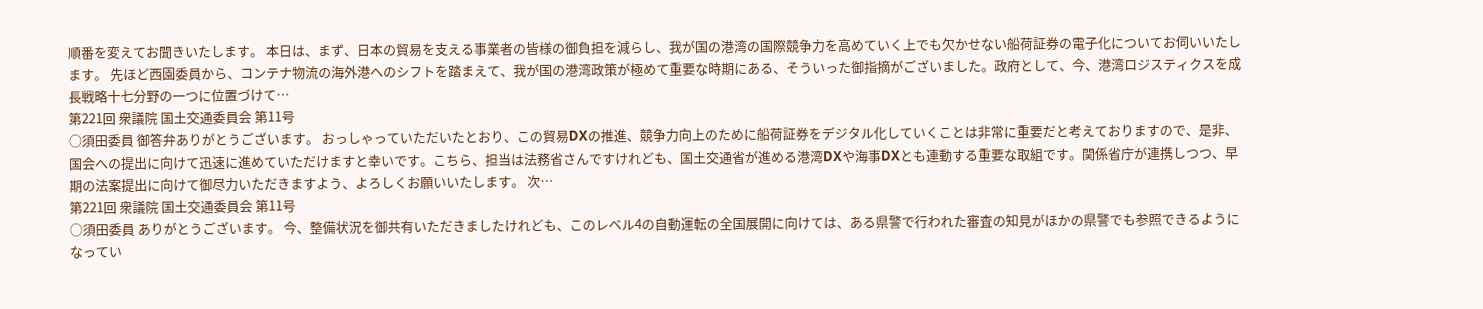順番を変えてお聞きいたします。 本日は、まず、日本の貿易を支える事業者の皆様の御負担を減らし、我が国の港湾の国際競争力を高めていく上でも欠かせない船荷証券の電子化についてお伺いいたします。 先ほど西園委員から、コンテナ物流の海外港へのシフトを踏まえて、我が国の港湾政策が極めて重要な時期にある、そういった御指摘がございました。政府として、今、港湾ロジスティクスを成長戦略十七分野の一つに位置づけて…
第221回 衆議院 国土交通委員会 第11号
○須田委員 御答弁ありがとうございます。 おっしゃっていただいたとおり、この貿易DXの推進、競争力向上のために船荷証券をデジタル化していくことは非常に重要だと考えておりますので、是非、国会への提出に向けて迅速に進めていただけますと幸いです。こちら、担当は法務省さんですけれども、国土交通省が進める港湾DXや海事DXとも連動する重要な取組です。関係省庁が連携しつつ、早期の法案提出に向けて御尽力いただきますよう、よろしくお願いいたします。 次…
第221回 衆議院 国土交通委員会 第11号
○須田委員 ありがとうございます。 今、整備状況を御共有いただきましたけれども、このレベル4の自動運転の全国展開に向けては、ある県警で行われた審査の知見がほかの県警でも参照できるようになってい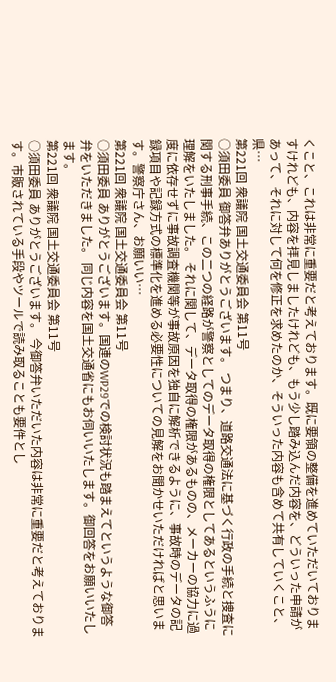くこと、これは非常に重要だと考えております。既に要領の整備を進めていただいておりますけれども、内容を拝見しましたけれども、もう少し踏み込んだ内容を、どういった申請があって、それに対して何を修正を求めたのか、そういった内容も含めて共有していくこと、県…
第221回 衆議院 国土交通委員会 第11号
○須田委員 御答弁ありがとうございます。 つまり、道路交通法に基づく行政の手続と捜査に関する刑事手続、この二つの経路が警察としてのデータ取得の権限としてあるというふうに理解をいたしました。 それに関して、データ取得の権限があるものの、メーカーの協力に過度に依存せずに事故調査機関等が事故原因を独自に解析できるように、事故時のデータの記録項目や記録方式の標準化を進める必要性についての見解をお聞かせいただければと思います。警察庁さん、お願いい…
第221回 衆議院 国土交通委員会 第11号
○須田委員 ありがとうございます。国連のWP29での検討状況も踏まえてというような御答弁をいただきました。 同じ内容を国土交通省にもお伺いいたします。御回答をお願いいたします。
第221回 衆議院 国土交通委員会 第11号
○須田委員 ありがとうございます。 今御答弁いただいた内容は非常に重要だと考えております。市販されている手段やツールで読み取ることも要件とし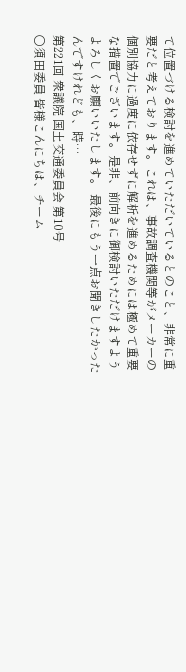て位置づける検討を進めていただいているとのこと、非常に重要だと考えております。これは、事故調査機関等がメーカーの個別協力に過度に依存せずに解析を進めるためには極めて重要な措置でございます。是非、前向きに御検討いただけますようよろしくお願いいたします。 最後にもう一点お聞きしたかったんですけれども、時…
第221回 衆議院 国土交通委員会 第10号
○須田委員 皆様こんにちは、チーム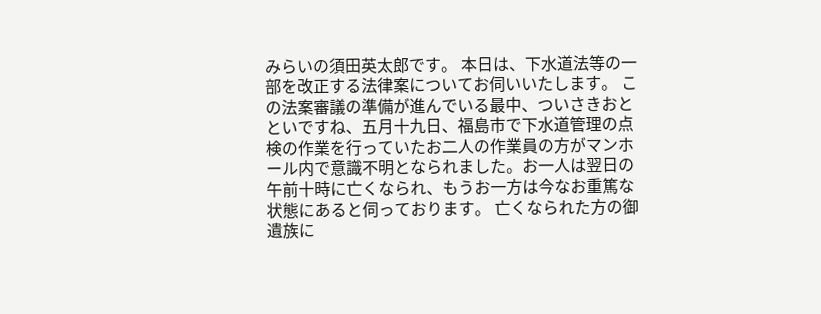みらいの須田英太郎です。 本日は、下水道法等の一部を改正する法律案についてお伺いいたします。 この法案審議の準備が進んでいる最中、ついさきおとといですね、五月十九日、福島市で下水道管理の点検の作業を行っていたお二人の作業員の方がマンホール内で意識不明となられました。お一人は翌日の午前十時に亡くなられ、もうお一方は今なお重篤な状態にあると伺っております。 亡くなられた方の御遺族に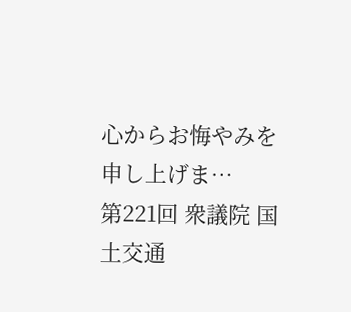心からお悔やみを申し上げま…
第221回 衆議院 国土交通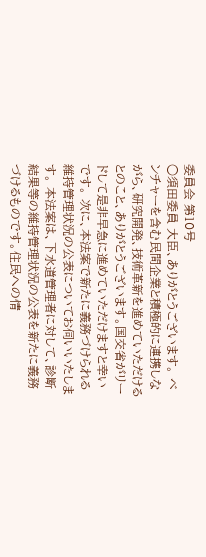委員会 第10号
○須田委員 大臣、ありがとうございます。 ベンチャーを含む民間企業と積極的に連携しながら、研究開発、技術革新を進めていただけるとのこと、ありがとうございます。国交省がリードして是非早急に進めていただけますと幸いです。 次に、本法案で新たに義務づけられる維持管理状況の公表についてお伺いいたします。 本法案は、下水道管理者に対して、診断結果等の維持管理状況の公表を新たに義務づけるものです。住民への情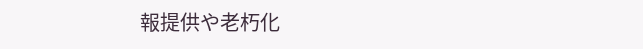報提供や老朽化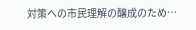対策への市民理解の醸成のため…